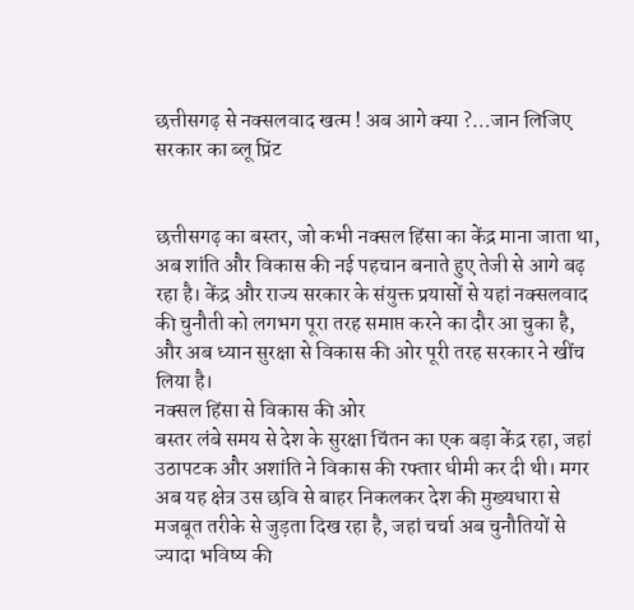छत्तीसगढ़ से नक्सलवाद खत्म ! अब आगे क्या ?…जान लिजिए सरकार का ब्लू प्रिंट


छत्तीसगढ़ का बस्तर, जो कभी नक्सल हिंसा का केंद्र माना जाता था, अब शांति और विकास की नई पहचान बनाते हुए तेजी से आगे बढ़ रहा है। केंद्र और राज्य सरकार के संयुक्त प्रयासों से यहां नक्सलवाद की चुनौती को लगभग पूरा तरह समाप्त करने का दौर आ चुका है, और अब ध्यान सुरक्षा से विकास की ओर पूरी तरह सरकार ने खींच लिया है।
नक्सल हिंसा से विकास की ओर
बस्तर लंबे समय से देश के सुरक्षा चिंतन का एक बड़ा केंद्र रहा, जहां उठापटक और अशांति ने विकास की रफ्तार धीमी कर दी थी। मगर अब यह क्षेत्र उस छवि से बाहर निकलकर देश की मुख्यधारा से मजबूत तरीके से जुड़ता दिख रहा है, जहां चर्चा अब चुनौतियों से ज्यादा भविष्य की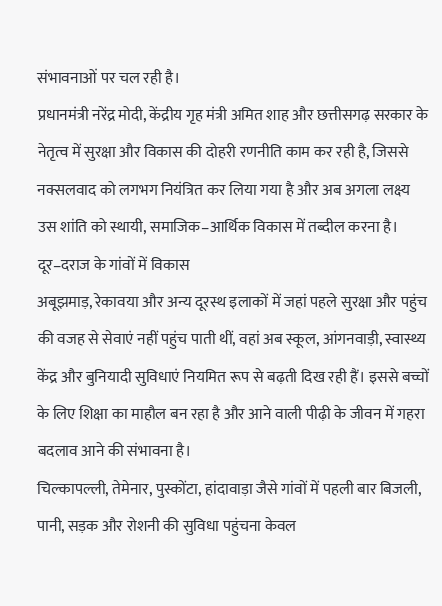संभावनाओं पर चल रही है।
प्रधानमंत्री नरेंद्र मोदी, केंद्रीय गृह मंत्री अमित शाह और छत्तीसगढ़ सरकार के नेतृत्व में सुरक्षा और विकास की दोहरी रणनीति काम कर रही है, जिससे नक्सलवाद को लगभग नियंत्रित कर लिया गया है और अब अगला लक्ष्य उस शांति को स्थायी, समाजिक–आर्थिक विकास में तब्दील करना है।
दूर–दराज के गांवों में विकास
अबूझमाड़, रेकावया और अन्य दूरस्थ इलाकों में जहां पहले सुरक्षा और पहुंच की वजह से सेवाएं नहीं पहुंच पाती थीं, वहां अब स्कूल, आंगनवाड़ी, स्वास्थ्य केंद्र और बुनियादी सुविधाएं नियमित रूप से बढ़ती दिख रही हैं। इससे बच्चों के लिए शिक्षा का माहौल बन रहा है और आने वाली पीढ़ी के जीवन में गहरा बदलाव आने की संभावना है।
चिल्कापल्ली, तेमेनार, पुस्कोंटा, हांदावाड़ा जैसे गांवों में पहली बार बिजली, पानी, सड़क और रोशनी की सुविधा पहुंचना केवल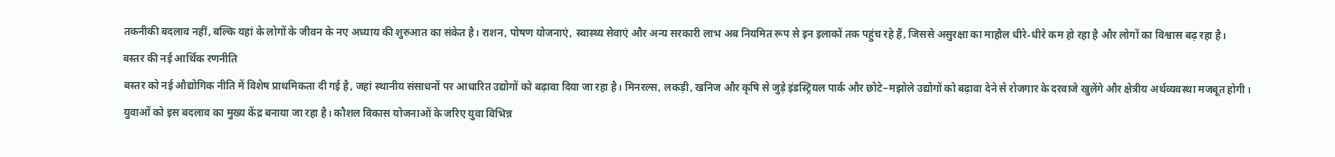तकनीकी बदलाव नहीं, बल्कि यहां के लोगों के जीवन के नए अध्याय की शुरुआत का संकेत है। राशन, पोषण योजनाएं, स्वास्थ्य सेवाएं और अन्य सरकारी लाभ अब नियमित रूप से इन इलाकों तक पहुंच रहे हैं, जिससे असुरक्षा का माहौल धीरे‑धीरे कम हो रहा है और लोगों का विश्वास बढ़ रहा है।
बस्तर की नई आर्थिक रणनीति
बस्तर को नई औद्योगिक नीति में विशेष प्राथमिकता दी गई है, जहां स्थानीय संसाधनों पर आधारित उद्योगों को बढ़ावा दिया जा रहा है। मिनरल्स, लकड़ी, खनिज और कृषि से जुड़े इंडस्ट्रियल पार्क और छोटे–मझोले उद्योगों को बढ़ावा देने से रोजगार के दरवाजे खुलेंगे और क्षेत्रीय अर्थव्यवस्था मजबूत होगी।
युवाओं को इस बदलाव का मुख्य केंद्र बनाया जा रहा है। कौशल विकास योजनाओं के जरिए युवा विभिन्न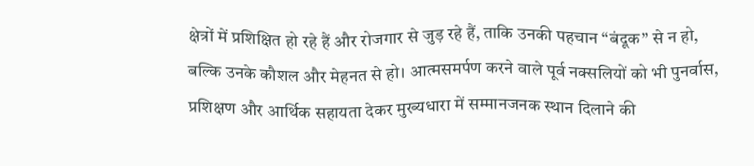क्षेत्रों में प्रशिक्षित हो रहे हैं और रोजगार से जुड़ रहे हैं, ताकि उनकी पहचान “बंदूक” से न हो, बल्कि उनके कौशल और मेहनत से हो। आत्मसमर्पण करने वाले पूर्व नक्सलियों को भी पुनर्वास, प्रशिक्षण और आर्थिक सहायता देकर मुख्यधारा में सम्मानजनक स्थान दिलाने की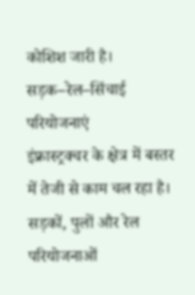कोशिश जारी है।
सड़क–रेल–सिंचाई परियोजनाएं
इंफ्रास्ट्रक्चर के क्षेत्र में बस्तर में तेजी से काम चल रहा है। सड़कों, पुलों और रेल परियोजनाओं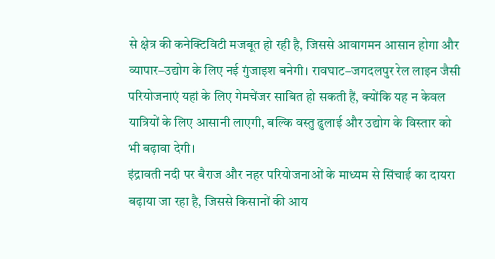से क्षेत्र की कनेक्टिविटी मजबूत हो रही है, जिससे आवागमन आसान होगा और व्यापार–उद्योग के लिए नई गुंजाइश बनेगी। रावघाट–जगदलपुर रेल लाइन जैसी परियोजनाएं यहां के लिए गेमचेंजर साबित हो सकती हैं, क्योंकि यह न केवल यात्रियों के लिए आसानी लाएगी, बल्कि वस्तु ढुलाई और उद्योग के विस्तार को भी बढ़ावा देगी।
इंद्रावती नदी पर बैराज और नहर परियोजनाओं के माध्यम से सिंचाई का दायरा बढ़ाया जा रहा है, जिससे किसानों की आय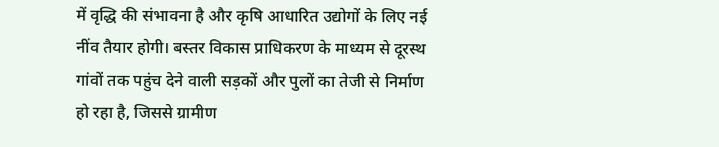में वृद्धि की संभावना है और कृषि आधारित उद्योगों के लिए नई नींव तैयार होगी। बस्तर विकास प्राधिकरण के माध्यम से दूरस्थ गांवों तक पहुंच देने वाली सड़कों और पुलों का तेजी से निर्माण हो रहा है, जिससे ग्रामीण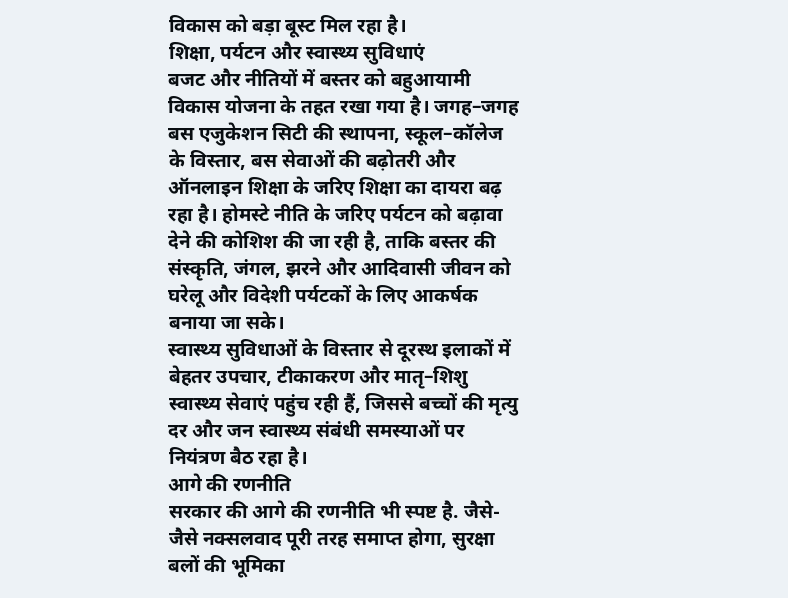विकास को बड़ा बूस्ट मिल रहा है।
शिक्षा, पर्यटन और स्वास्थ्य सुविधाएं
बजट और नीतियों में बस्तर को बहुआयामी विकास योजना के तहत रखा गया है। जगह–जगह बस एजुकेशन सिटी की स्थापना, स्कूल–कॉलेज के विस्तार, बस सेवाओं की बढ़ोतरी और ऑनलाइन शिक्षा के जरिए शिक्षा का दायरा बढ़ रहा है। होमस्टे नीति के जरिए पर्यटन को बढ़ावा देने की कोशिश की जा रही है, ताकि बस्तर की संस्कृति, जंगल, झरने और आदिवासी जीवन को घरेलू और विदेशी पर्यटकों के लिए आकर्षक बनाया जा सके।
स्वास्थ्य सुविधाओं के विस्तार से दूरस्थ इलाकों में बेहतर उपचार, टीकाकरण और मातृ–शिशु स्वास्थ्य सेवाएं पहुंच रही हैं, जिससे बच्चों की मृत्यु दर और जन स्वास्थ्य संबंधी समस्याओं पर नियंत्रण बैठ रहा है।
आगे की रणनीति
सरकार की आगे की रणनीति भी स्पष्ट है. जैसे-जैसे नक्सलवाद पूरी तरह समाप्त होगा, सुरक्षा बलों की भूमिका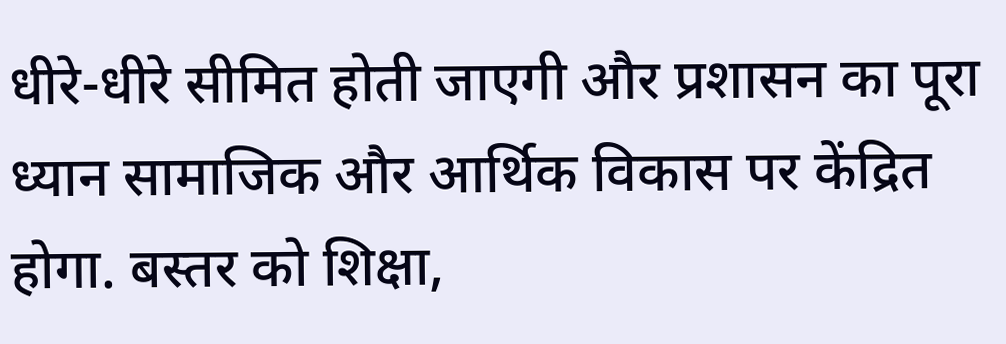धीरे-धीरे सीमित होती जाएगी और प्रशासन का पूरा ध्यान सामाजिक और आर्थिक विकास पर केंद्रित होगा. बस्तर को शिक्षा,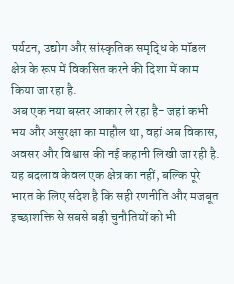पर्यटन, उद्योग और सांस्कृतिक समृद्धि के मॉडल क्षेत्र के रूप में विकसित करने की दिशा में काम किया जा रहा है.
अब एक नया बस्तर आकार ले रहा है- जहां कभी भय और असुरक्षा का माहौल था, वहां अब विकास, अवसर और विश्वास की नई कहानी लिखी जा रही है. यह बदलाव केवल एक क्षेत्र का नहीं, बल्कि पूरे भारत के लिए संदेश है कि सही रणनीति और मजबूत इच्छाशक्ति से सबसे बड़ी चुनौतियों को भी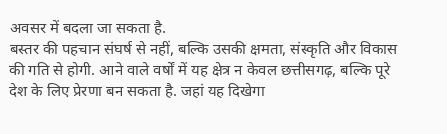अवसर में बदला जा सकता है.
बस्तर की पहचान संघर्ष से नहीं, बल्कि उसकी क्षमता, संस्कृति और विकास की गति से होगी. आने वाले वर्षों में यह क्षेत्र न केवल छत्तीसगढ़, बल्कि पूरे देश के लिए प्रेरणा बन सकता है. जहां यह दिखेगा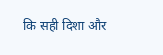कि सही दिशा और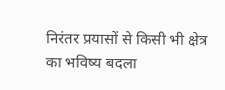निरंतर प्रयासों से किसी भी क्षेत्र का भविष्य बदला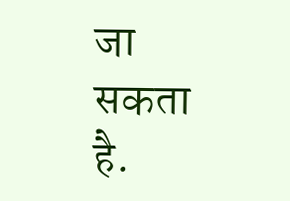जा सकता है.